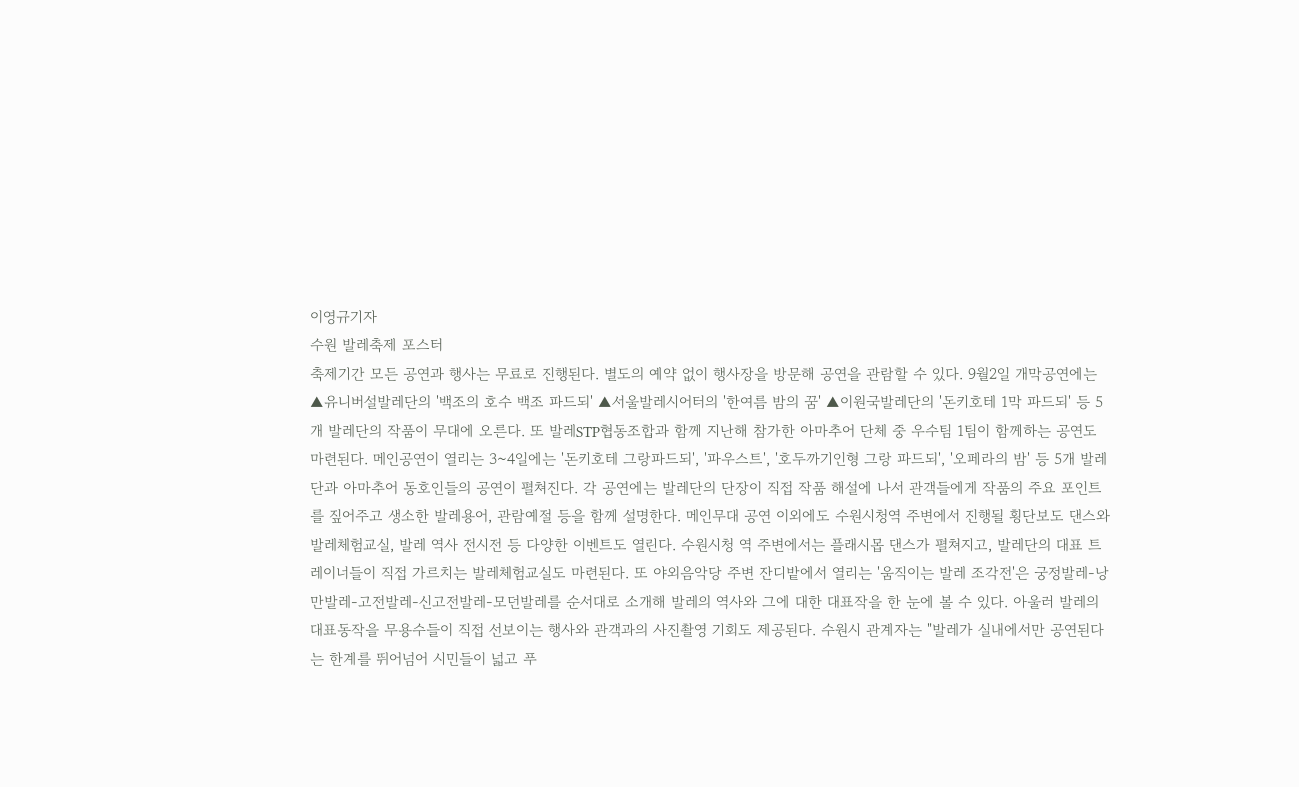이영규기자
수원 발레축제 포스터
축제기간 모든 공연과 행사는 무료로 진행된다. 별도의 예약 없이 행사장을 방문해 공연을 관람할 수 있다. 9월2일 개막공연에는 ▲유니버설발레단의 '백조의 호수 백조 파드되' ▲서울발레시어터의 '한여름 밤의 꿈' ▲이원국발레단의 '돈키호테 1막 파드되' 등 5개 발레단의 작품이 무대에 오른다. 또 발레STP협동조합과 함께 지난해 참가한 아마추어 단체 중 우수팀 1팀이 함께하는 공연도 마련된다. 메인공연이 열리는 3~4일에는 '돈키호테 그랑파드되', '파우스트', '호두까기인형 그랑 파드되', '오페라의 밤' 등 5개 발레단과 아마추어 동호인들의 공연이 펼쳐진다. 각 공연에는 발레단의 단장이 직접 작품 해설에 나서 관객들에게 작품의 주요 포인트를 짚어주고 생소한 발레용어, 관람예절 등을 함께 설명한다. 메인무대 공연 이외에도 수원시청역 주변에서 진행될 횡단보도 댄스와 발레체험교실, 발레 역사 전시전 등 다양한 이벤트도 열린다. 수원시청 역 주변에서는 플래시몹 댄스가 펼쳐지고, 발레단의 대표 트레이너들이 직접 가르치는 발레체험교실도 마련된다. 또 야외음악당 주변 잔디밭에서 열리는 '움직이는 발레 조각전'은 궁정발레-낭만발레-고전발레-신고전발레-모던발레를 순서대로 소개해 발레의 역사와 그에 대한 대표작을 한 눈에 볼 수 있다. 아울러 발레의 대표동작을 무용수들이 직접 선보이는 행사와 관객과의 사진촬영 기회도 제공된다. 수원시 관계자는 "발레가 실내에서만 공연된다는 한계를 뛰어넘어 시민들이 넓고 푸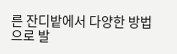른 잔디밭에서 다양한 방법으로 발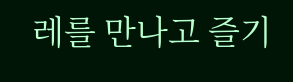레를 만나고 즐기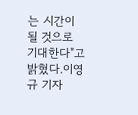는 시간이 될 것으로 기대한다"고 밝혔다.이영규 기자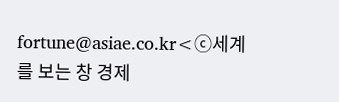fortune@asiae.co.kr<ⓒ세계를 보는 창 경제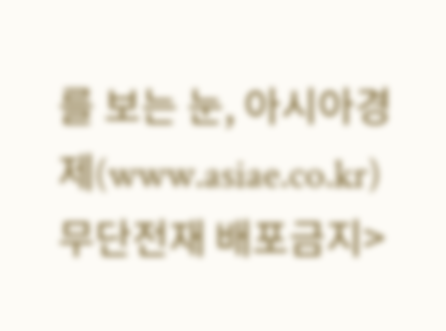를 보는 눈, 아시아경제(www.asiae.co.kr) 무단전재 배포금지>